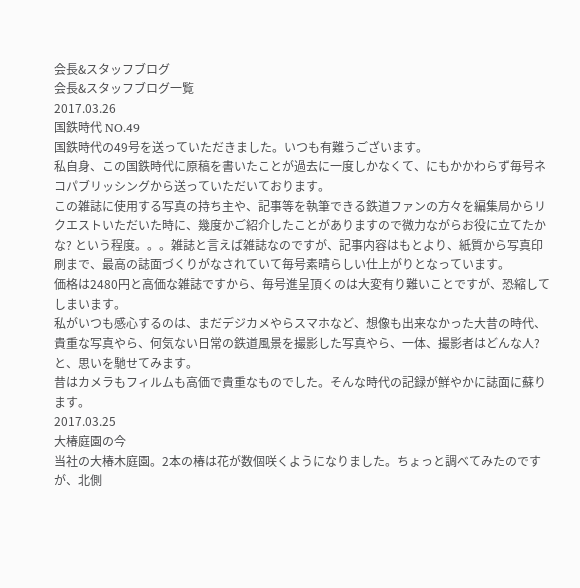会長&スタッフブログ
会長&スタッフブログ一覧
2017.03.26
国鉄時代 NO.49
国鉄時代の49号を送っていただきました。いつも有難うございます。
私自身、この国鉄時代に原稿を書いたことが過去に一度しかなくて、にもかかわらず毎号ネコパブリッシングから送っていただいております。
この雑誌に使用する写真の持ち主や、記事等を執筆できる鉄道ファンの方々を編集局からリクエストいただいた時に、幾度かご紹介したことがありますので微力ながらお役に立てたかな? という程度。。。雑誌と言えば雑誌なのですが、記事内容はもとより、紙質から写真印刷まで、最高の誌面づくりがなされていて毎号素晴らしい仕上がりとなっています。
価格は2480円と高価な雑誌ですから、毎号進呈頂くのは大変有り難いことですが、恐縮してしまいます。
私がいつも感心するのは、まだデジカメやらスマホなど、想像も出来なかった大昔の時代、貴重な写真やら、何気ない日常の鉄道風景を撮影した写真やら、一体、撮影者はどんな人?と、思いを馳せてみます。
昔はカメラもフィルムも高価で貴重なものでした。そんな時代の記録が鮮やかに誌面に蘇ります。
2017.03.25
大椿庭園の今
当社の大椿木庭園。2本の椿は花が数個咲くようになりました。ちょっと調べてみたのですが、北側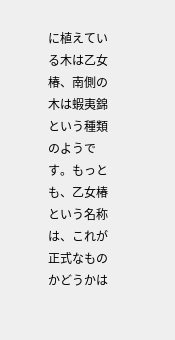に植えている木は乙女椿、南側の木は蝦夷錦という種類のようです。もっとも、乙女椿という名称は、これが正式なものかどうかは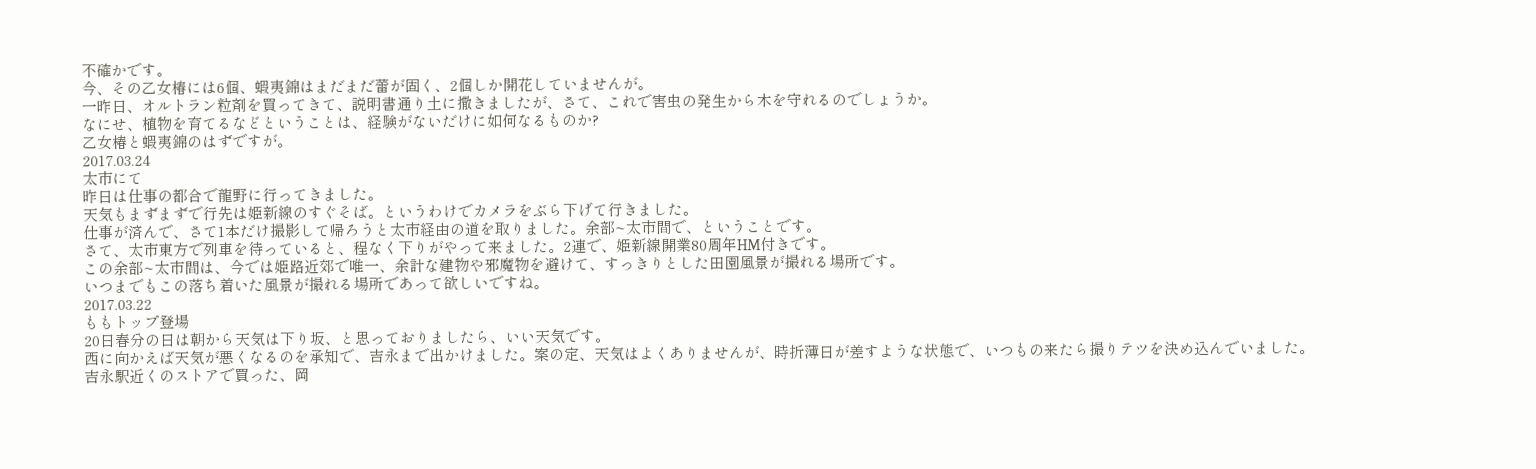不確かです。
今、その乙女椿には6個、蝦夷錦はまだまだ蕾が固く、2個しか開花していませんが。
一昨日、オルトラン粒剤を買ってきて、説明書通り土に撒きましたが、さて、これで害虫の発生から木を守れるのでしょうか。
なにせ、植物を育てるなどということは、経験がないだけに如何なるものか?
乙女椿と蝦夷錦のはずですが。
2017.03.24
太市にて
昨日は仕事の都合で龍野に行ってきました。
天気もまずまずで行先は姫新線のすぐそば。というわけでカメラをぶら下げて行きました。
仕事が済んで、さて1本だけ撮影して帰ろうと太市経由の道を取りました。余部~太市間で、ということです。
さて、太市東方で列車を待っていると、程なく下りがやって来ました。2連で、姫新線開業80周年HM付きです。
この余部~太市間は、今では姫路近郊で唯一、余計な建物や邪魔物を避けて、すっきりとした田園風景が撮れる場所です。
いつまでもこの落ち着いた風景が撮れる場所であって欲しいですね。
2017.03.22
ももトップ登場
20日春分の日は朝から天気は下り坂、と思っておりましたら、いい天気です。
西に向かえば天気が悪くなるのを承知で、吉永まで出かけました。案の定、天気はよくありませんが、時折薄日が差すような状態で、いつもの来たら撮りテツを決め込んでいました。
吉永駅近くのストアで買った、岡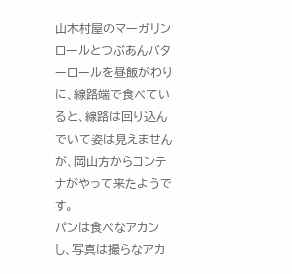山木村屋のマーガリンロールとつぶあんバターロールを昼飯がわりに、線路端で食べていると、線路は回り込んでいて姿は見えませんが、岡山方からコンテナがやって来たようです。
パンは食べなアカンし、写真は撮らなアカ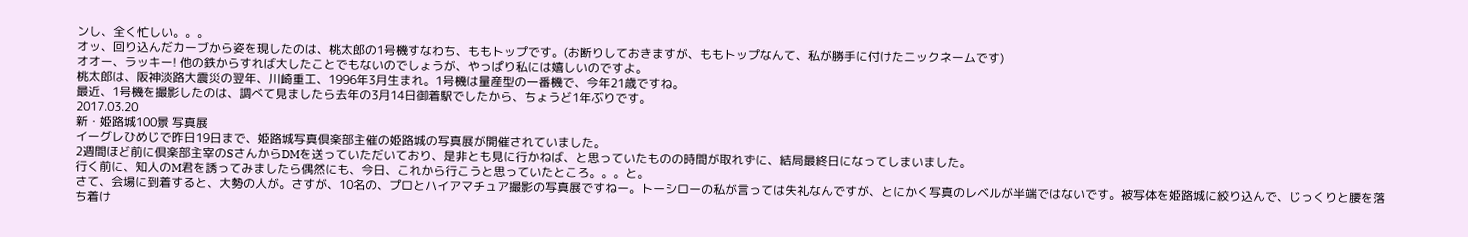ンし、全く忙しい。。。
オッ、回り込んだカーブから姿を現したのは、桃太郎の1号機すなわち、ももトップです。(お断りしておきますが、ももトップなんて、私が勝手に付けたニックネームです)
オオー、ラッキー! 他の鉄からすれば大したことでもないのでしょうが、やっぱり私には嬉しいのですよ。
桃太郎は、阪神淡路大震災の翌年、川崎重工、1996年3月生まれ。1号機は量産型の一番機で、今年21歳ですね。
最近、1号機を撮影したのは、調べて見ましたら去年の3月14日御着駅でしたから、ちょうど1年ぶりです。
2017.03.20
新・姫路城100景 写真展
イーグレひめじで昨日19日まで、姫路城写真倶楽部主催の姫路城の写真展が開催されていました。
2週間ほど前に倶楽部主宰のSさんからDMを送っていただいており、是非とも見に行かねば、と思っていたものの時間が取れずに、結局最終日になってしまいました。
行く前に、知人のM君を誘ってみましたら偶然にも、今日、これから行こうと思っていたところ。。。と。
さて、会場に到着すると、大勢の人が。さすが、10名の、プロとハイアマチュア撮影の写真展ですねー。トーシローの私が言っては失礼なんですが、とにかく写真のレベルが半端ではないです。被写体を姫路城に絞り込んで、じっくりと腰を落ち着け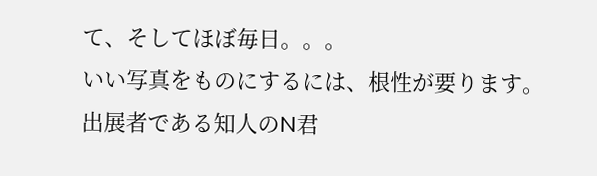て、そしてほぼ毎日。。。
いい写真をものにするには、根性が要ります。
出展者である知人のN君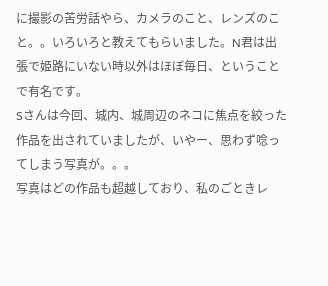に撮影の苦労話やら、カメラのこと、レンズのこと。。いろいろと教えてもらいました。N君は出張で姫路にいない時以外はほぼ毎日、ということで有名です。
Sさんは今回、城内、城周辺のネコに焦点を絞った作品を出されていましたが、いやー、思わず唸ってしまう写真が。。。
写真はどの作品も超越しており、私のごときレ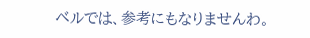ベルでは、参考にもなりませんわ。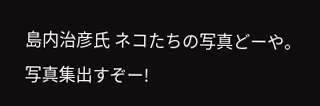島内治彦氏 ネコたちの写真どーや。 写真集出すぞー!